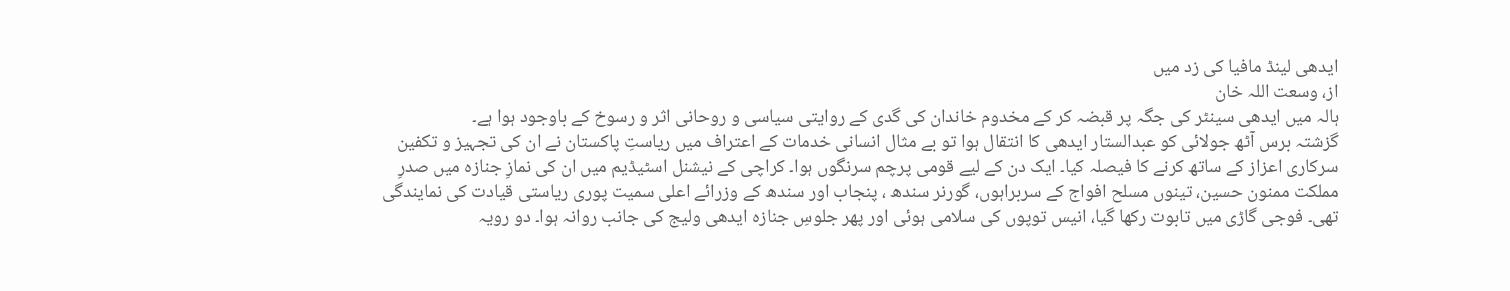ایدھی لینڈ مافیا کی زد میں
از، وسعت اللہ خان
ہالہ میں ایدھی سینٹر کی جگہ پر قبضہ کر کے مخدوم خاندان کی گدی کے روایتی سیاسی و روحانی اثر و رسوخ کے باوجود ہوا ہے۔
گزشتہ برس آٹھ جولائی کو عبدالستار ایدھی کا انتقال ہوا تو بے مثال انسانی خدمات کے اعتراف میں ریاستِ پاکستان نے ان کی تجہیز و تکفین سرکاری اعزاز کے ساتھ کرنے کا فیصلہ کیا۔ ایک دن کے لیے قومی پرچم سرنگوں ہوا۔ کراچی کے نیشنل اسٹیڈیم میں ان کی نمازِ جنازہ میں صدرِ مملکت ممنون حسین، تینوں مسلح افواج کے سربراہوں، گورنر سندھ ، پنجاب اور سندھ کے وزرائے اعلی سمیت پوری ریاستی قیادت کی نمایندگی تھی۔ فوجی گاڑی میں تابوت رکھا گیا، انیس توپوں کی سلامی ہوئی اور پھر جلوسِ جنازہ ایدھی ولیج کی جانب روانہ ہوا۔ دو رویہ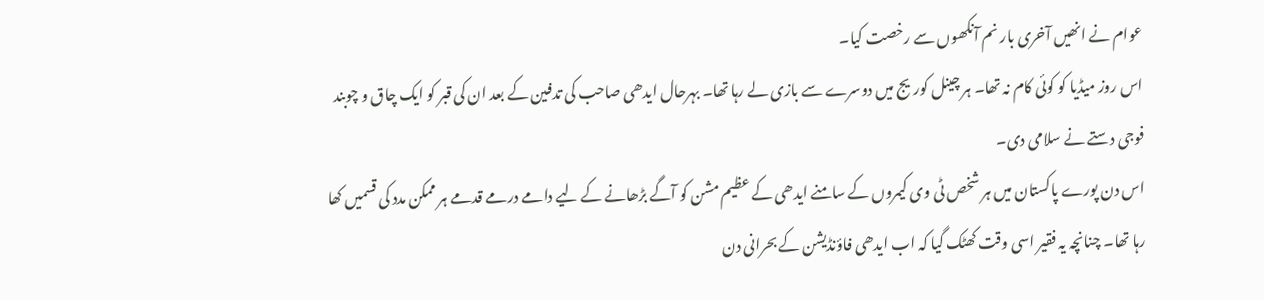عوام نے انھیں آخری بار نم آنکھوں سے رخصت کیا۔
اس روز میڈیا کو کوئی کام نہ تھا۔ ہر چینل کوریج میں دوسرے سے بازی لے رہا تھا۔ بہرحال ایدھی صاحب کی تدفین کے بعد ان کی قبر کو ایک چاق و چوبند فوجی دستے نے سلامی دی۔
اس دن پورے پاکستان میں ہر شخص ٹی وی کیمروں کے سامنے ایدھی کے عظیم مشن کو آگے بڑھانے کے لیے دامے درمے قدمے ہر ممکن مدد کی قسمیں کھا رہا تھا۔ چنانچہ یہ فقیر اسی وقت کھٹک گیا کہ اب ایدھی فاؤنڈیشن کے بحرانی دن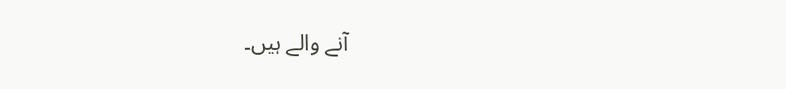آنے والے ہیں۔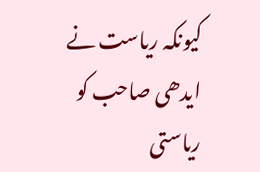کیونکہ ریاست نے ایدھی صاحب کو ریاستی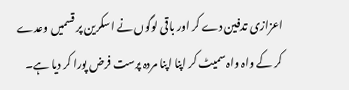اعزازی تدفین دے کر اور باقی لوگوں نے اسکرین پر قسمیں وعدے کر کے واہ واہ سمیٹ کر اپنا اپنا مردہ پرست فرض پورا کر دیا ہے۔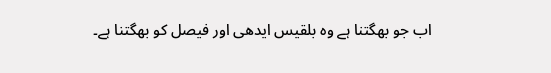اب جو بھگتنا ہے وہ بلقیس ایدھی اور فیصل کو بھگتنا ہے۔